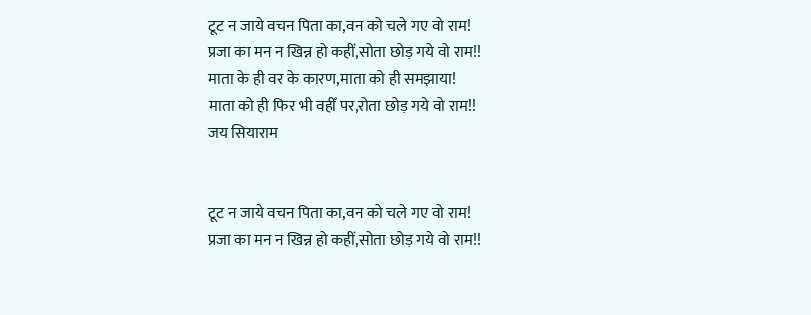टूट न जाये वचन पिता का,वन को चले गए वो राम!
प्रजा का मन न खिन्न हो कहीं,सोता छोड़ गये वो राम!!
माता के ही वर के कारण,माता को ही समझाया!
माता को ही फिर भी वहीँ पर,रोता छोड़ गये वो राम!!
जय सियाराम


टूट न जाये वचन पिता का,वन को चले गए वो राम!
प्रजा का मन न खिन्न हो कहीं,सोता छोड़ गये वो राम!!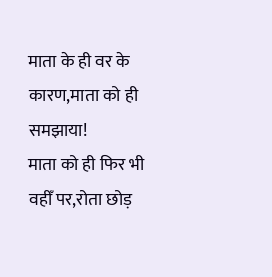माता के ही वर के कारण,माता को ही समझाया!
माता को ही फिर भी वहीँ पर,रोता छोड़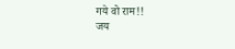गये वो राम!!
जय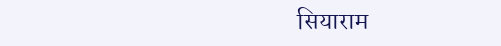सियाराम